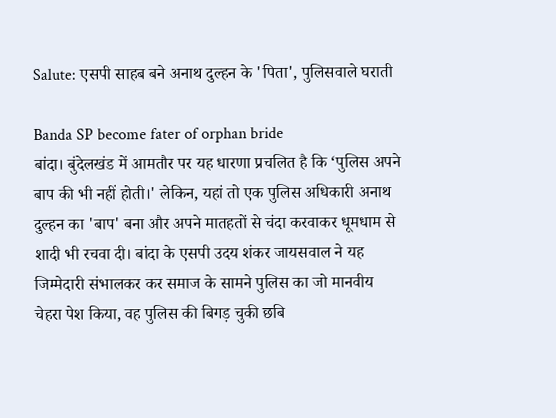Salute: एसपी साहब बने अनाथ दुल्हन के 'पिता', पुलिसवाले घराती

Banda SP become fater of orphan bride
बांदा। बुंदेलखंड में आमतौर पर यह धारणा प्रचलित है कि ‘पुलिस अपने बाप की भी नहीं होती।' लेकिन, यहां तो एक पुलिस अधिकारी अनाथ दुल्हन का 'बाप' बना और अपने मातहतों से चंदा करवाकर धूमधाम से शादी भी रचवा दी। बांदा के एसपी उदय शंकर जायसवाल ने यह जिम्मेदारी संभालकर कर समाज के सामने पुलिस का जो मानवीय चेहरा पेश किया, वह पुलिस की बिगड़ चुकी छबि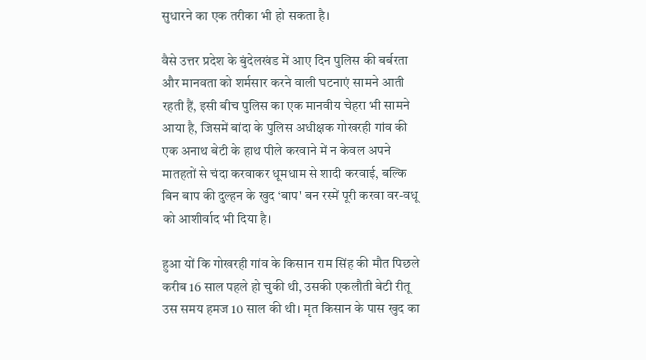सुधारने का एक तरीका भी हो सकता है।

वैसे उत्तर प्रदेश के बुंदेलखंड में आए दिन पुलिस की बर्बरता और मानवता को शर्मसार करने वाली घटनाएं सामने आती रहती हैं, इसी बीच पुलिस का एक मानवीय चेहरा भी सामने आया है, जिसमें बांदा के पुलिस अधीक्षक गोखरही गांव की एक अनाथ बेटी के हाथ पीले करवाने में न केवल अपने मातहतों से चंदा करवाकर धूमधाम से शादी करवाई, बल्कि बिन बाप की दुल्हन के खुद ‘बाप' बन रस्में पूरी करवा वर-वधू को आशीर्वाद भी दिया है।

हुआ यों कि गोखरही गांव के किसान राम सिंह की मौत पिछले करीब 16 साल पहले हो चुकी थी, उसकी एकलौती बेटी रीतू उस समय हमज 10 साल की थी। मृत किसान के पास खुद का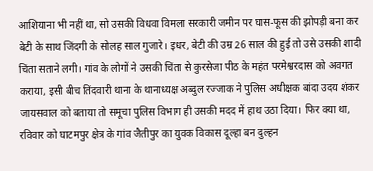आशियाना भी नहीं था, सो उसकी विधवा विमला सरकारी जमीन पर घास-फूस की झोपड़ी बना कर बेटी के साथ जिंदगी के सोलह साल गुजारे। इधर, बेटी की उम्र 26 साल की हुई तो उसे उसकी शादी चिंता सताने लगी। गांव के लोगों ने उसकी चिंता से कुरसेजा पीठ के महंत परमेश्वरदास को अवगत कराया, इसी बीच तिंदवारी थाना के थानाध्यक्ष अब्दुल रज्जाक ने पुलिस अधीक्षक बांदा उदय शंकर जायसवाल को बताया तो समूचा पुलिस विभाग ही उसकी मदद में हाथ उठा दिया। फिर क्या था, रविवार को घाटमपुर क्षेत्र के गांव जैतीपुर का युवक विकास दूल्हा बन दुल्हन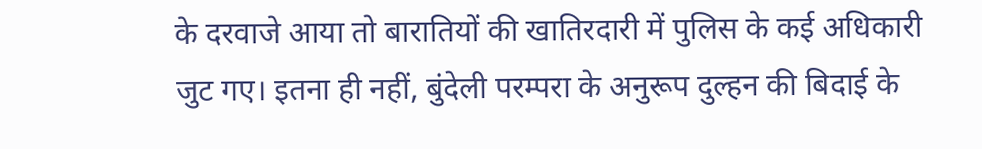के दरवाजे आया तो बारातियों की खातिरदारी में पुलिस के कई अधिकारी जुट गए। इतना ही नहीं, बुंदेली परम्परा के अनुरूप दुल्हन की बिदाई के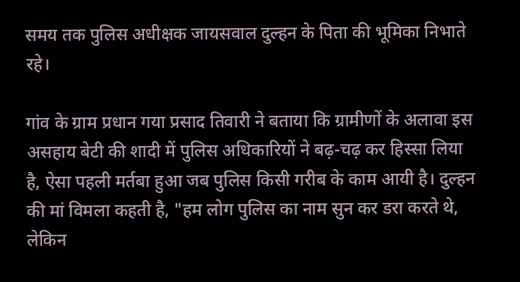समय तक पुलिस अधीक्षक जायसवाल दुल्हन के पिता की भूमिका निभाते रहे।

गांव के ग्राम प्रधान गया प्रसाद तिवारी ने बताया कि ग्रामीणों के अलावा इस असहाय बेटी की शादी में पुलिस अधिकारियों ने बढ़-चढ़ कर हिस्सा लिया है, ऐसा पहली मर्तबा हुआ जब पुलिस किसी गरीब के काम आयी है। दुल्हन की मां विमला कहती है, "हम लोग पुलिस का नाम सुन कर डरा करते थे, लेकिन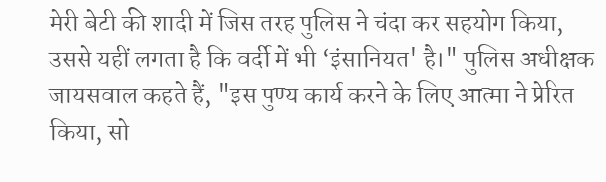मेरी बेटी की शादी में जिस तरह पुलिस ने चंदा कर सहयोग किया, उससे यहीं लगता है कि वर्दी में भी ‘इंसानियत' है।" पुलिस अधीक्षक जायसवाल कहते हैं, "इस पुण्य कार्य करने के लिए आत्मा ने प्रेरित किया, सो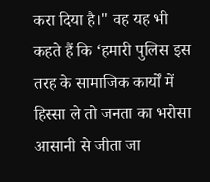करा दिया है।" वह यह भी कहते हैं कि ‘हमारी पुलिस इस तरह के सामाजिक कार्यों में हिस्सा ले तो जनता का भरोसा आसानी से जीता जा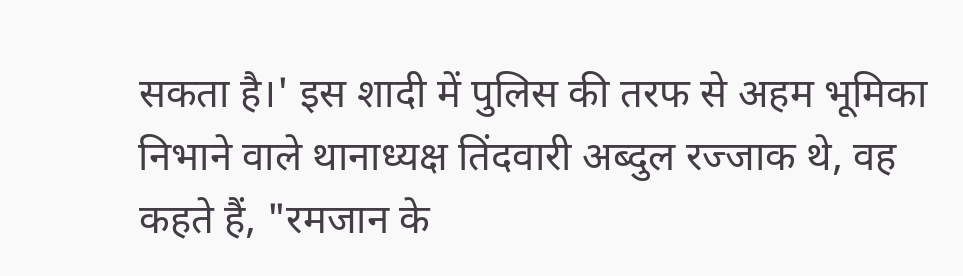सकता है।' इस शादी में पुलिस की तरफ से अहम भूमिका निभाने वाले थानाध्यक्ष तिंदवारी अब्दुल रज्जाक थे, वह कहते हैं, "रमजान के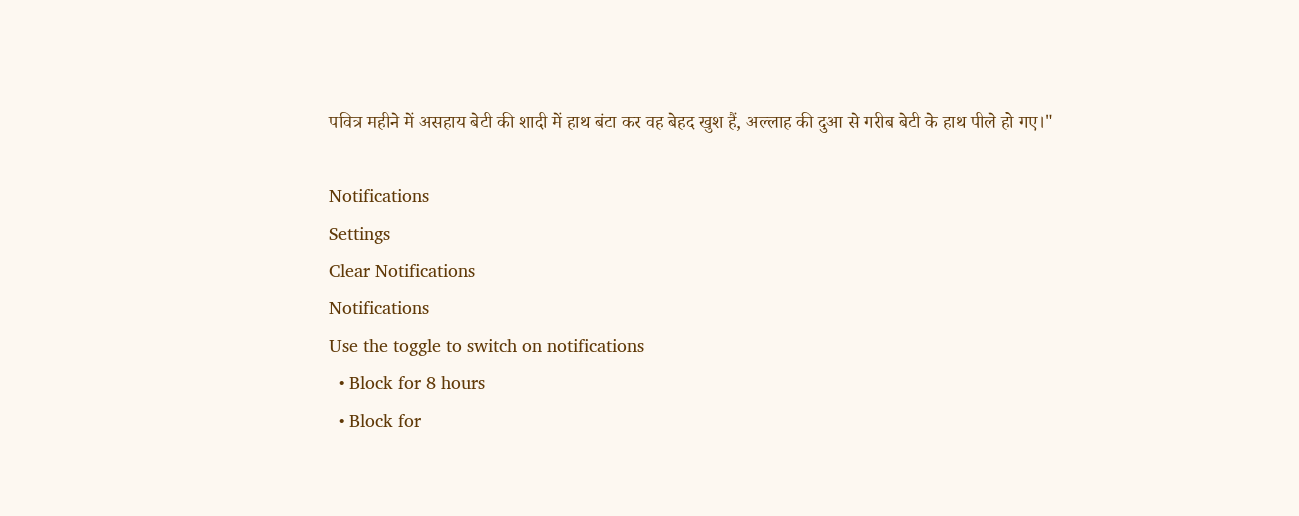पवित्र महीने में असहाय बेटी की शादी में हाथ बंटा कर वह बेहद खुश हैं, अल्लाह की दुआ से गरीब बेटी के हाथ पीले हो गए।"

Notifications
Settings
Clear Notifications
Notifications
Use the toggle to switch on notifications
  • Block for 8 hours
  • Block for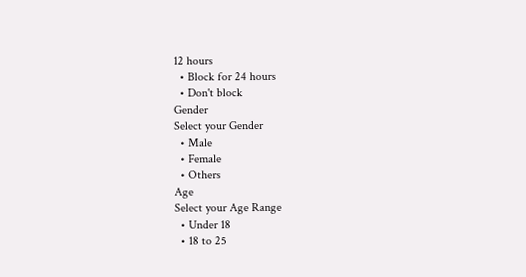12 hours
  • Block for 24 hours
  • Don't block
Gender
Select your Gender
  • Male
  • Female
  • Others
Age
Select your Age Range
  • Under 18
  • 18 to 25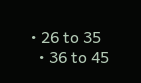• 26 to 35
  • 36 to 45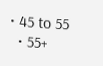• 45 to 55
  • 55+